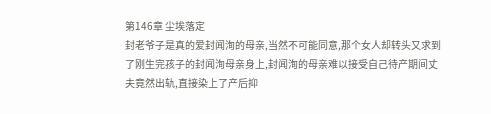第146章 尘埃落定
封老爷子是真的爱封闻洵的母亲,当然不可能同意,那个女人却转头又求到了刚生完孩子的封闻洵母亲身上,封闻洵的母亲难以接受自己待产期间丈夫竟然出轨,直接染上了产后抑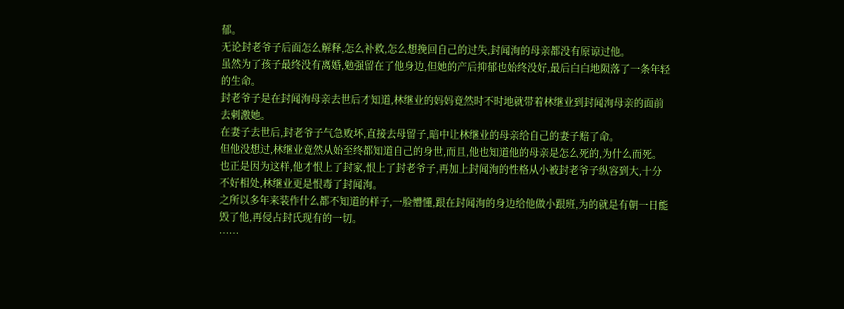郁。
无论封老爷子后面怎么解释,怎么补救,怎么想挽回自己的过失,封闻洵的母亲都没有原谅过他。
虽然为了孩子最终没有离婚,勉强留在了他身边,但她的产后抑郁也始终没好,最后白白地陨落了一条年轻的生命。
封老爷子是在封闻洵母亲去世后才知道,林继业的妈妈竟然时不时地就带着林继业到封闻洵母亲的面前去刺激她。
在妻子去世后,封老爷子气急败坏,直接去母留子,暗中让林继业的母亲给自己的妻子赔了命。
但他没想过,林继业竟然从始至终都知道自己的身世,而且,他也知道他的母亲是怎么死的,为什么而死。
也正是因为这样,他才恨上了封家,恨上了封老爷子,再加上封闻洵的性格从小被封老爷子纵容到大,十分不好相处,林继业更是恨毒了封闻洵。
之所以多年来装作什么都不知道的样子,一脸懵懂,跟在封闻洵的身边给他做小跟班,为的就是有朝一日能毁了他,再侵占封氏现有的一切。
……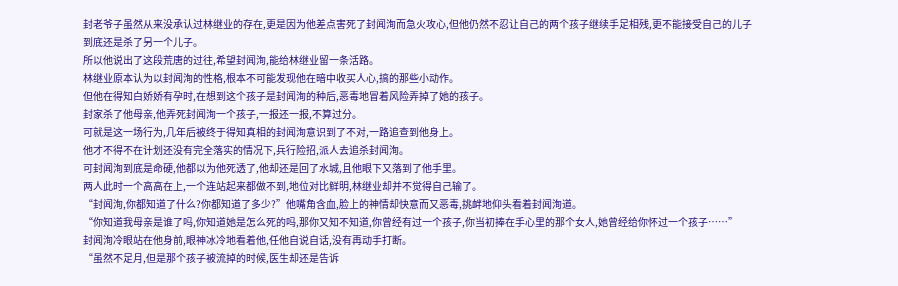封老爷子虽然从来没承认过林继业的存在,更是因为他差点害死了封闻洵而急火攻心,但他仍然不忍让自己的两个孩子继续手足相残,更不能接受自己的儿子到底还是杀了另一个儿子。
所以他说出了这段荒唐的过往,希望封闻洵,能给林继业留一条活路。
林继业原本认为以封闻洵的性格,根本不可能发现他在暗中收买人心,搞的那些小动作。
但他在得知白娇娇有孕时,在想到这个孩子是封闻洵的种后,恶毒地冒着风险弄掉了她的孩子。
封家杀了他母亲,他弄死封闻洵一个孩子,一报还一报,不算过分。
可就是这一场行为,几年后被终于得知真相的封闻洵意识到了不对,一路追查到他身上。
他才不得不在计划还没有完全落实的情况下,兵行险招,派人去追杀封闻洵。
可封闻洵到底是命硬,他都以为他死透了,他却还是回了水城,且他眼下又落到了他手里。
两人此时一个高高在上,一个连站起来都做不到,地位对比鲜明,林继业却并不觉得自己输了。
“封闻洵,你都知道了什么?你都知道了多少?”他嘴角含血,脸上的神情却快意而又恶毒,挑衅地仰头看着封闻洵道。
“你知道我母亲是谁了吗,你知道她是怎么死的吗,那你又知不知道,你曾经有过一个孩子,你当初捧在手心里的那个女人,她曾经给你怀过一个孩子……”
封闻洵冷眼站在他身前,眼神冰冷地看着他,任他自说自话,没有再动手打断。
“虽然不足月,但是那个孩子被流掉的时候,医生却还是告诉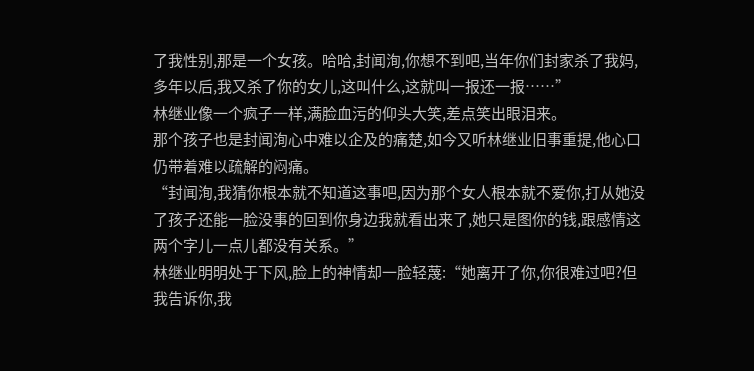了我性别,那是一个女孩。哈哈,封闻洵,你想不到吧,当年你们封家杀了我妈,多年以后,我又杀了你的女儿,这叫什么,这就叫一报还一报……”
林继业像一个疯子一样,满脸血污的仰头大笑,差点笑出眼泪来。
那个孩子也是封闻洵心中难以企及的痛楚,如今又听林继业旧事重提,他心口仍带着难以疏解的闷痛。
“封闻洵,我猜你根本就不知道这事吧,因为那个女人根本就不爱你,打从她没了孩子还能一脸没事的回到你身边我就看出来了,她只是图你的钱,跟感情这两个字儿一点儿都没有关系。”
林继业明明处于下风,脸上的神情却一脸轻蔑:“她离开了你,你很难过吧?但我告诉你,我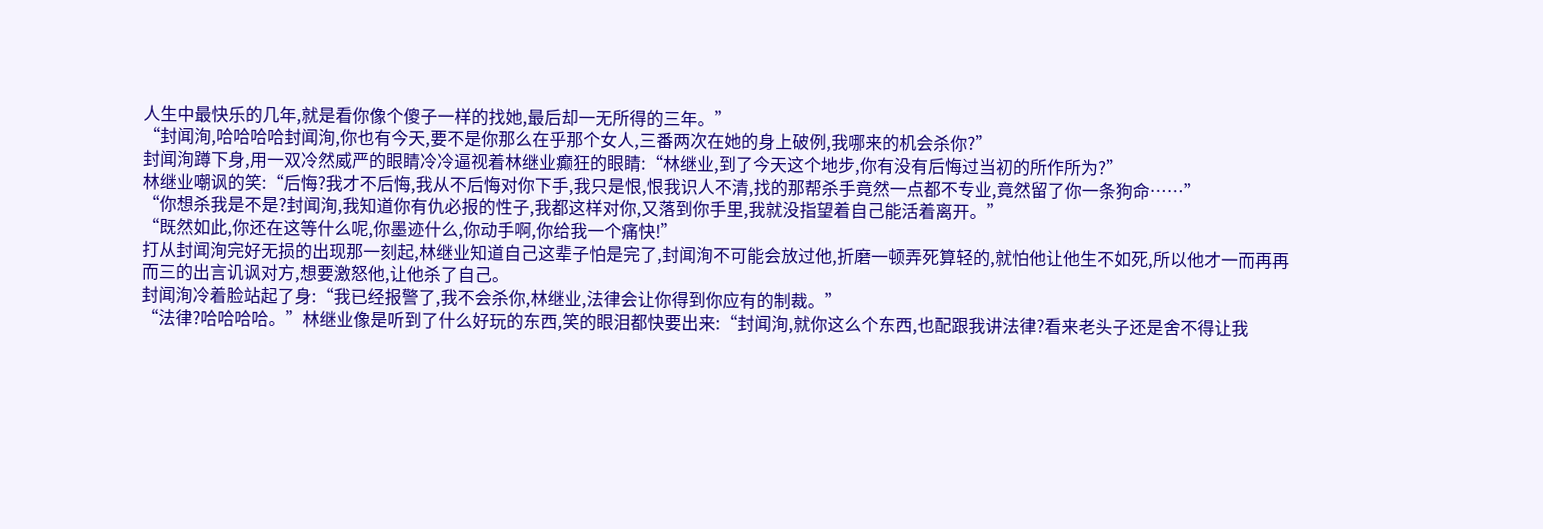人生中最快乐的几年,就是看你像个傻子一样的找她,最后却一无所得的三年。”
“封闻洵,哈哈哈哈封闻洵,你也有今天,要不是你那么在乎那个女人,三番两次在她的身上破例,我哪来的机会杀你?”
封闻洵蹲下身,用一双冷然威严的眼睛冷冷逼视着林继业癫狂的眼睛:“林继业,到了今天这个地步,你有没有后悔过当初的所作所为?”
林继业嘲讽的笑:“后悔?我才不后悔,我从不后悔对你下手,我只是恨,恨我识人不清,找的那帮杀手竟然一点都不专业,竟然留了你一条狗命……”
“你想杀我是不是?封闻洵,我知道你有仇必报的性子,我都这样对你,又落到你手里,我就没指望着自己能活着离开。”
“既然如此,你还在这等什么呢,你墨迹什么,你动手啊,你给我一个痛快!”
打从封闻洵完好无损的出现那一刻起,林继业知道自己这辈子怕是完了,封闻洵不可能会放过他,折磨一顿弄死算轻的,就怕他让他生不如死,所以他才一而再再而三的出言讥讽对方,想要激怒他,让他杀了自己。
封闻洵冷着脸站起了身:“我已经报警了,我不会杀你,林继业,法律会让你得到你应有的制裁。”
“法律?哈哈哈哈。”林继业像是听到了什么好玩的东西,笑的眼泪都快要出来:“封闻洵,就你这么个东西,也配跟我讲法律?看来老头子还是舍不得让我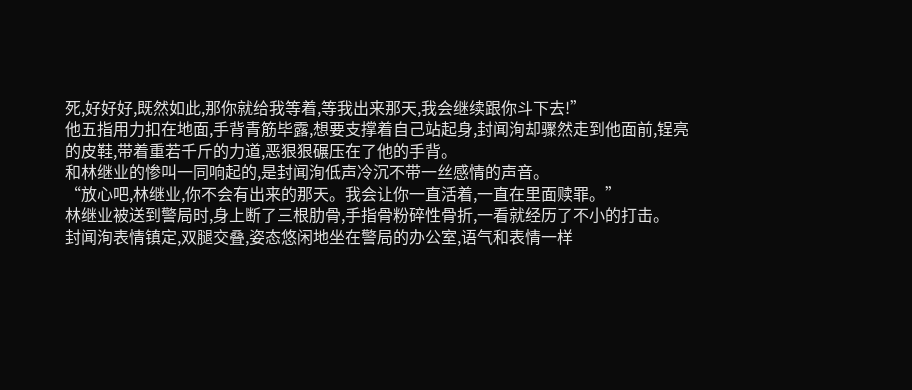死,好好好,既然如此,那你就给我等着,等我出来那天,我会继续跟你斗下去!”
他五指用力扣在地面,手背青筋毕露,想要支撑着自己站起身,封闻洵却骤然走到他面前,锃亮的皮鞋,带着重若千斤的力道,恶狠狠碾压在了他的手背。
和林继业的惨叫一同响起的,是封闻洵低声冷沉不带一丝感情的声音。
“放心吧,林继业,你不会有出来的那天。我会让你一直活着,一直在里面赎罪。”
林继业被送到警局时,身上断了三根肋骨,手指骨粉碎性骨折,一看就经历了不小的打击。
封闻洵表情镇定,双腿交叠,姿态悠闲地坐在警局的办公室,语气和表情一样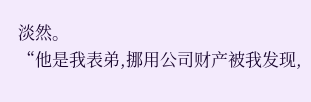淡然。
“他是我表弟,挪用公司财产被我发现,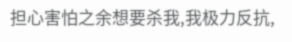担心害怕之余想要杀我,我极力反抗,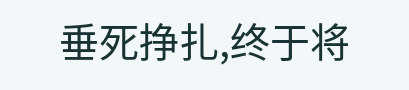垂死挣扎,终于将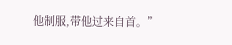他制服,带他过来自首。”